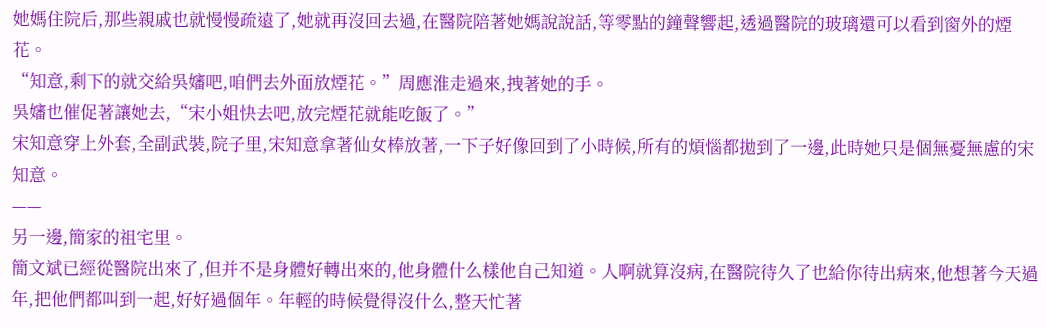她媽住院后,那些親戚也就慢慢疏遠了,她就再沒回去過,在醫院陪著她媽說說話,等零點的鐘聲響起,透過醫院的玻璃還可以看到窗外的煙花。
“知意,剩下的就交給吳嬸吧,咱們去外面放煙花。”周應淮走過來,拽著她的手。
吳嬸也催促著讓她去,“宋小姐快去吧,放完煙花就能吃飯了。”
宋知意穿上外套,全副武裝,院子里,宋知意拿著仙女棒放著,一下子好像回到了小時候,所有的煩惱都拋到了一邊,此時她只是個無憂無慮的宋知意。
——
另一邊,簡家的祖宅里。
簡文斌已經從醫院出來了,但并不是身體好轉出來的,他身體什么樣他自己知道。人啊就算沒病,在醫院待久了也給你待出病來,他想著今天過年,把他們都叫到一起,好好過個年。年輕的時候覺得沒什么,整天忙著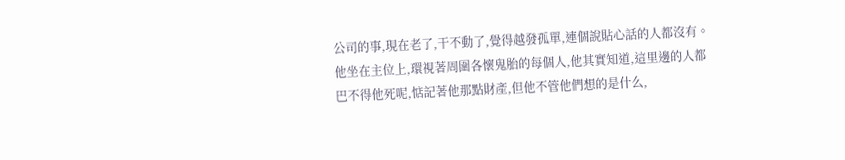公司的事,現在老了,干不動了,覺得越發孤單,連個說貼心話的人都沒有。
他坐在主位上,環視著周圍各懷鬼胎的每個人,他其實知道,這里邊的人都巴不得他死呢,惦記著他那點財產,但他不管他們想的是什么,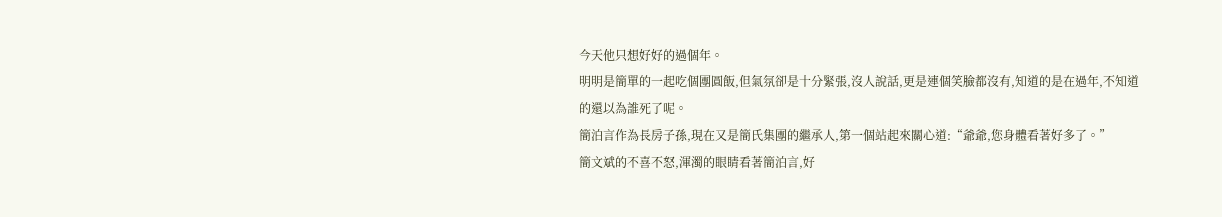今天他只想好好的過個年。
明明是簡單的一起吃個團圓飯,但氣氛卻是十分緊張,沒人說話,更是連個笑臉都沒有,知道的是在過年,不知道的還以為誰死了呢。
簡泊言作為長房子孫,現在又是簡氏集團的繼承人,第一個站起來關心道:“爺爺,您身體看著好多了。”
簡文斌的不喜不怒,渾濁的眼睛看著簡泊言,好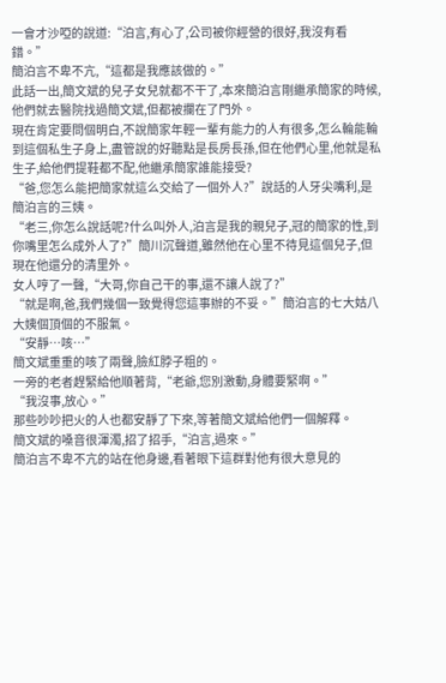一會才沙啞的說道:“泊言,有心了,公司被你經營的很好,我沒有看錯。”
簡泊言不卑不亢,“這都是我應該做的。”
此話一出,簡文斌的兒子女兒就都不干了,本來簡泊言剛繼承簡家的時候,他們就去醫院找過簡文斌,但都被攔在了門外。
現在肯定要問個明白,不說簡家年輕一輩有能力的人有很多,怎么輪能輪到這個私生子身上,盡管說的好聽點是長房長孫,但在他們心里,他就是私生子,給他們提鞋都不配,他繼承簡家誰能接受?
“爸,您怎么能把簡家就這么交給了一個外人?”說話的人牙尖嘴利,是簡泊言的三姨。
“老三,你怎么說話呢?什么叫外人,泊言是我的親兒子,冠的簡家的性,到你嘴里怎么成外人了?”簡川沉聲道,雖然他在心里不待見這個兒子,但現在他還分的清里外。
女人哼了一聲,“大哥,你自己干的事,還不讓人說了?”
“就是啊,爸,我們幾個一致覺得您這事辦的不妥。”簡泊言的七大姑八大姨個頂個的不服氣。
“安靜…咳…”
簡文斌重重的咳了兩聲,臉紅脖子粗的。
一旁的老者趕緊給他順著背,“老爺,您別激動,身體要緊啊。”
“我沒事,放心。”
那些吵吵把火的人也都安靜了下來,等著簡文斌給他們一個解釋。
簡文斌的嗓音很渾濁,招了招手,“泊言,過來。”
簡泊言不卑不亢的站在他身邊,看著眼下這群對他有很大意見的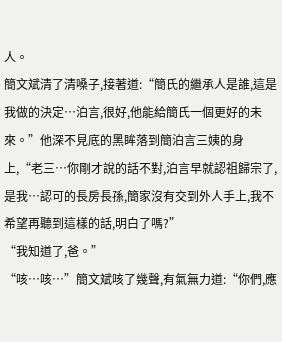人。
簡文斌清了清嗓子,接著道:“簡氏的繼承人是誰,這是我做的決定…泊言,很好,他能給簡氏一個更好的未來。”他深不見底的黑眸落到簡泊言三姨的身上,“老三…你剛才說的話不對,泊言早就認祖歸宗了,是我…認可的長房長孫,簡家沒有交到外人手上,我不希望再聽到這樣的話,明白了嗎?”
“我知道了,爸。”
“咳…咳…”簡文斌咳了幾聲,有氣無力道:“你們,應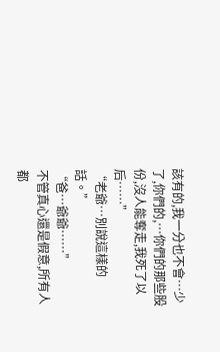該有的,我一分也不會…少了,你們的,…你們的那些股份,沒人能奪走,我死了以后……”
“老爺…別說這樣的話。”
“爸…爺爺……”
不管真心還是假意,所有人都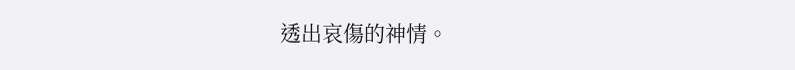透出哀傷的神情。